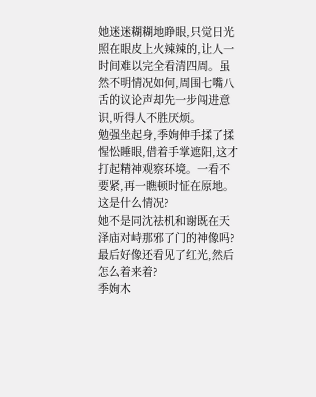她迷迷糊糊地睁眼,只觉日光照在眼皮上火辣辣的,让人一时间难以完全看清四周。虽然不明情况如何,周围七嘴八舌的议论声却先一步闯进意识,听得人不胜厌烦。
勉强坐起身,季姰伸手揉了揉惺忪睡眼,借着手掌遮阳,这才打起精神观察环境。一看不要紧,再一瞧顿时怔在原地。
这是什么情况?
她不是同沈祛机和谢既在天泽庙对峙那邪了门的神像吗?
最后好像还看见了红光,然后怎么着来着?
季姰木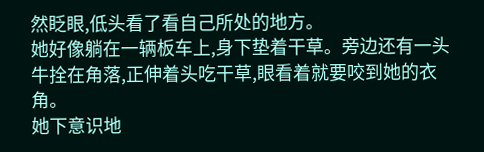然眨眼,低头看了看自己所处的地方。
她好像躺在一辆板车上,身下垫着干草。旁边还有一头牛拴在角落,正伸着头吃干草,眼看着就要咬到她的衣角。
她下意识地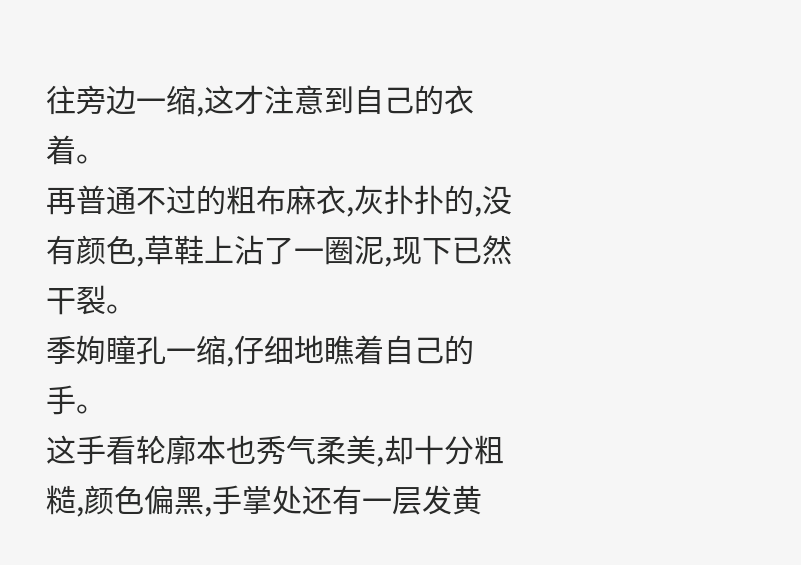往旁边一缩,这才注意到自己的衣着。
再普通不过的粗布麻衣,灰扑扑的,没有颜色,草鞋上沾了一圈泥,现下已然干裂。
季姰瞳孔一缩,仔细地瞧着自己的手。
这手看轮廓本也秀气柔美,却十分粗糙,颜色偏黑,手掌处还有一层发黄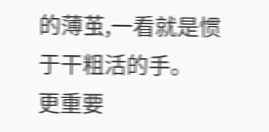的薄茧,一看就是惯于干粗活的手。
更重要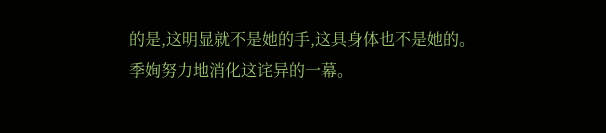的是,这明显就不是她的手,这具身体也不是她的。
季姰努力地消化这诧异的一幕。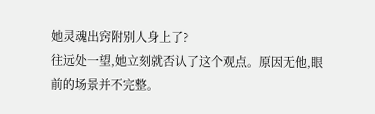她灵魂出窍附别人身上了?
往远处一望,她立刻就否认了这个观点。原因无他,眼前的场景并不完整。